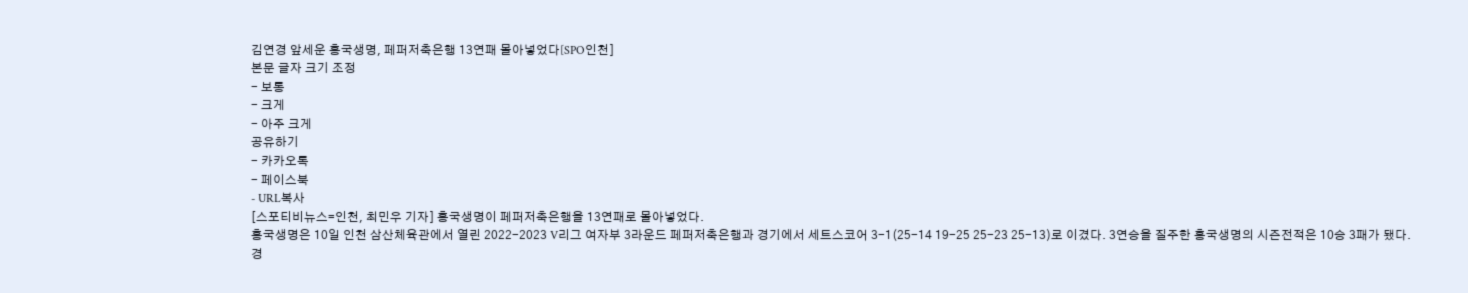김연경 앞세운 흥국생명, 페퍼저축은행 13연패 몰아넣었다[SPO인천]
본문 글자 크기 조정
- 보통
- 크게
- 아주 크게
공유하기
- 카카오톡
- 페이스북
- URL복사
[스포티비뉴스=인천, 최민우 기자] 흥국생명이 페퍼저축은행을 13연패로 몰아넣었다.
흥국생명은 10일 인천 삼산체육관에서 열린 2022-2023 V리그 여자부 3라운드 페퍼저축은행과 경기에서 세트스코어 3-1(25-14 19-25 25-23 25-13)로 이겼다. 3연승을 질주한 흥국생명의 시즌전적은 10승 3패가 됐다.
경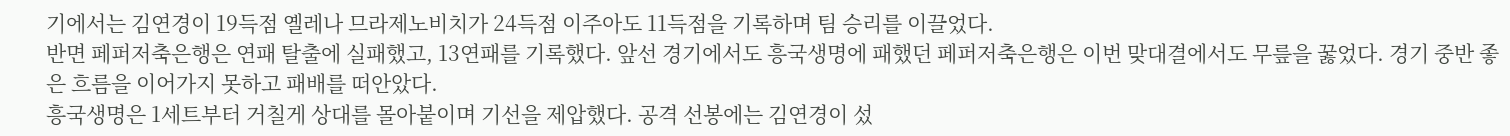기에서는 김연경이 19득점 옐레나 므라제노비치가 24득점 이주아도 11득점을 기록하며 팀 승리를 이끌었다.
반면 페퍼저축은행은 연패 탈출에 실패했고, 13연패를 기록했다. 앞선 경기에서도 흥국생명에 패했던 페퍼저축은행은 이번 맞대결에서도 무릎을 꿇었다. 경기 중반 좋은 흐름을 이어가지 못하고 패배를 떠안았다.
흥국생명은 1세트부터 거칠게 상대를 몰아붙이며 기선을 제압했다. 공격 선봉에는 김연경이 섰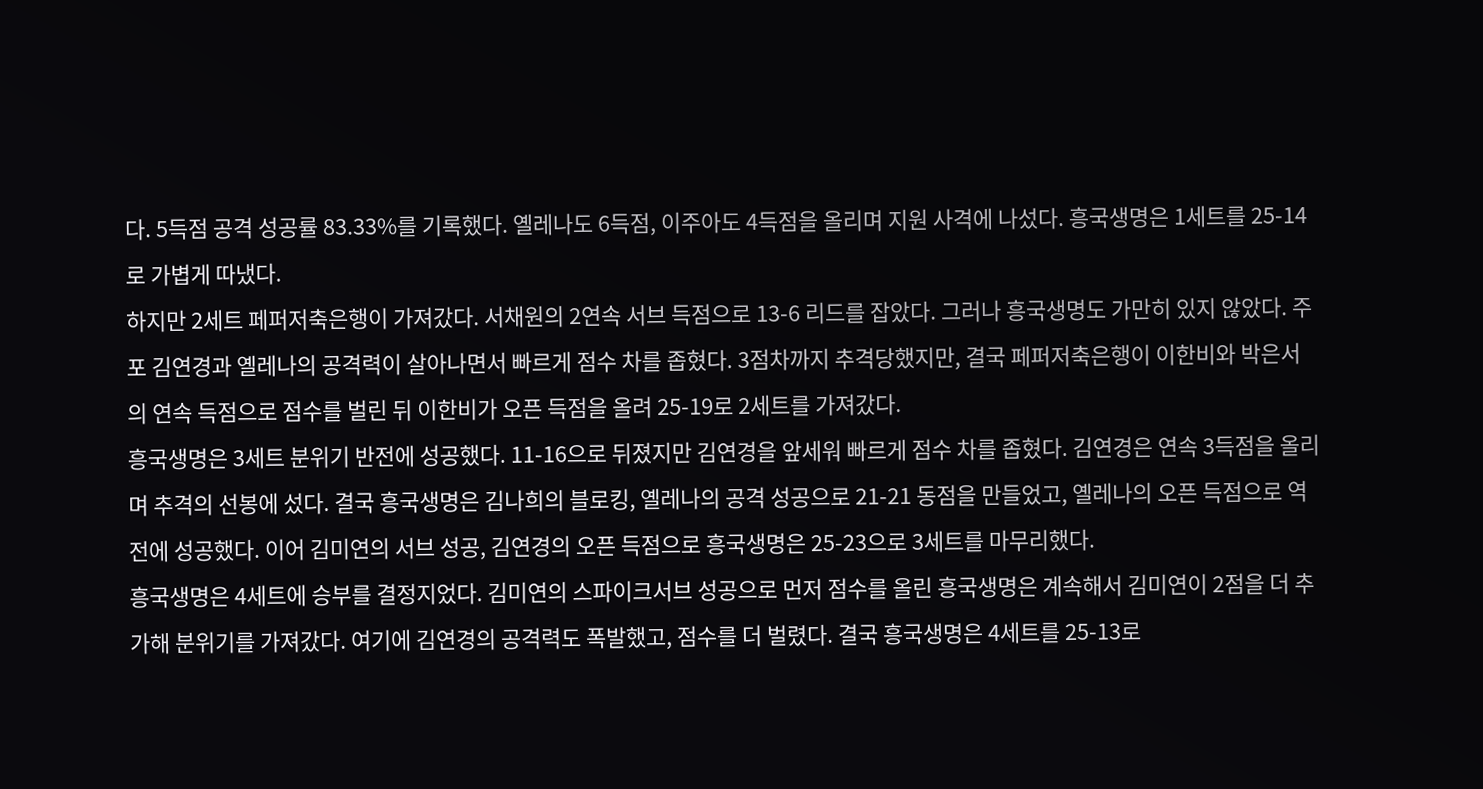다. 5득점 공격 성공률 83.33%를 기록했다. 옐레나도 6득점, 이주아도 4득점을 올리며 지원 사격에 나섰다. 흥국생명은 1세트를 25-14로 가볍게 따냈다.
하지만 2세트 페퍼저축은행이 가져갔다. 서채원의 2연속 서브 득점으로 13-6 리드를 잡았다. 그러나 흥국생명도 가만히 있지 않았다. 주포 김연경과 옐레나의 공격력이 살아나면서 빠르게 점수 차를 좁혔다. 3점차까지 추격당했지만, 결국 페퍼저축은행이 이한비와 박은서의 연속 득점으로 점수를 벌린 뒤 이한비가 오픈 득점을 올려 25-19로 2세트를 가져갔다.
흥국생명은 3세트 분위기 반전에 성공했다. 11-16으로 뒤졌지만 김연경을 앞세워 빠르게 점수 차를 좁혔다. 김연경은 연속 3득점을 올리며 추격의 선봉에 섰다. 결국 흥국생명은 김나희의 블로킹, 옐레나의 공격 성공으로 21-21 동점을 만들었고, 옐레나의 오픈 득점으로 역전에 성공했다. 이어 김미연의 서브 성공, 김연경의 오픈 득점으로 흥국생명은 25-23으로 3세트를 마무리했다.
흥국생명은 4세트에 승부를 결정지었다. 김미연의 스파이크서브 성공으로 먼저 점수를 올린 흥국생명은 계속해서 김미연이 2점을 더 추가해 분위기를 가져갔다. 여기에 김연경의 공격력도 폭발했고, 점수를 더 벌렸다. 결국 흥국생명은 4세트를 25-13로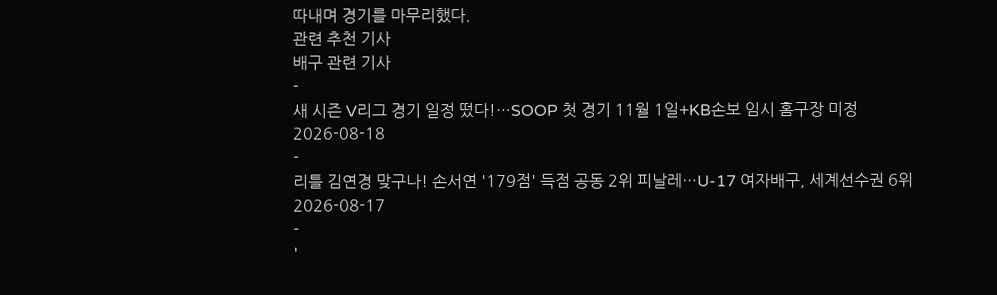따내며 경기를 마무리했다.
관련 추천 기사
배구 관련 기사
-
새 시즌 V리그 경기 일정 떴다!…SOOP 첫 경기 11월 1일+KB손보 임시 홈구장 미정
2026-08-18
-
리틀 김연경 맞구나! 손서연 '179점' 득점 공동 2위 피날레…U-17 여자배구, 세계선수권 6위
2026-08-17
-
'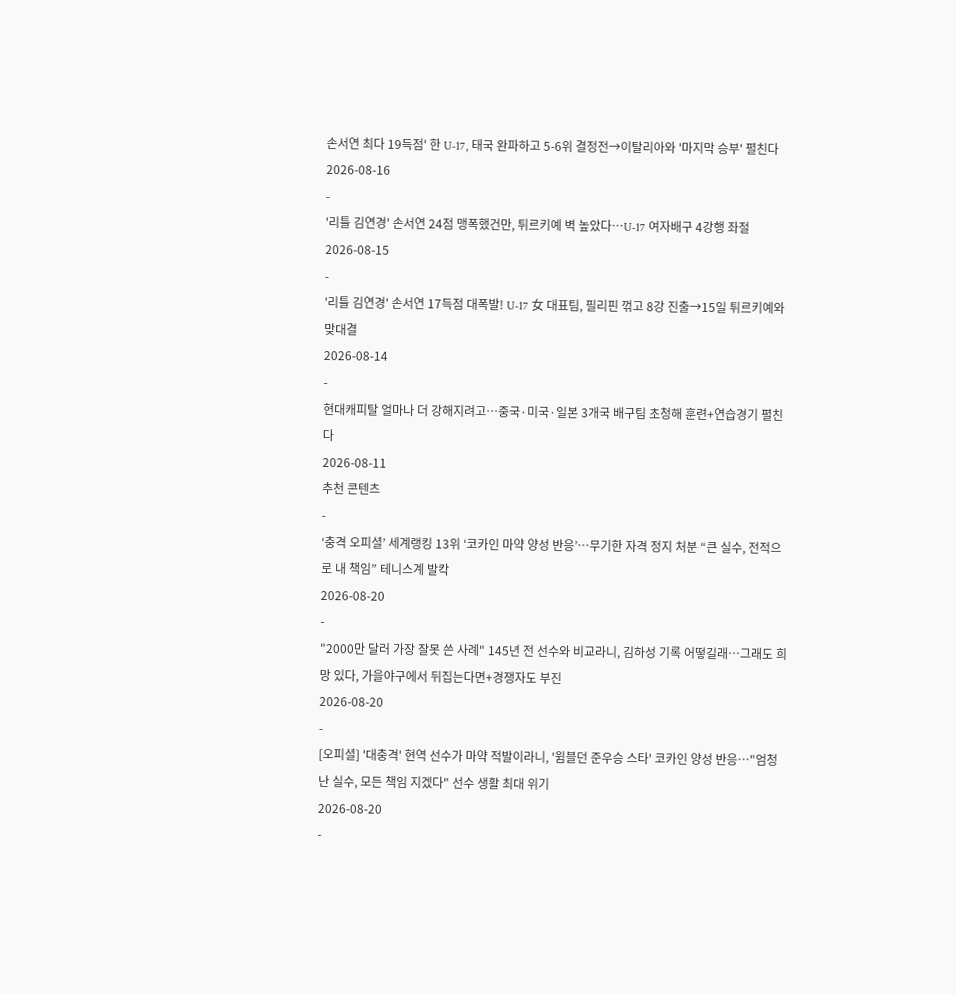손서연 최다 19득점' 한 U-17, 태국 완파하고 5-6위 결정전→이탈리아와 '마지막 승부' 펼친다
2026-08-16
-
'리틀 김연경' 손서연 24점 맹폭했건만, 튀르키예 벽 높았다…U-17 여자배구 4강행 좌절
2026-08-15
-
'리틀 김연경' 손서연 17득점 대폭발! U-17 女 대표팀, 필리핀 꺾고 8강 진출→15일 튀르키예와 맞대결
2026-08-14
-
현대캐피탈 얼마나 더 강해지려고…중국·미국·일본 3개국 배구팀 초청해 훈련+연습경기 펼친다
2026-08-11
추천 콘텐츠
-
‘충격 오피셜’ 세계랭킹 13위 ‘코카인 마약 양성 반응’…무기한 자격 정지 처분 “큰 실수, 전적으로 내 책임” 테니스계 발칵
2026-08-20
-
"2000만 달러 가장 잘못 쓴 사례" 145년 전 선수와 비교라니, 김하성 기록 어떻길래…그래도 희망 있다, 가을야구에서 뒤집는다면+경쟁자도 부진
2026-08-20
-
[오피셜] '대충격' 현역 선수가 마약 적발이라니, '윔블던 준우승 스타' 코카인 양성 반응…"엄청난 실수, 모든 책임 지겠다" 선수 생활 최대 위기
2026-08-20
-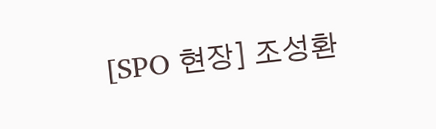[SPO 현장] 조성환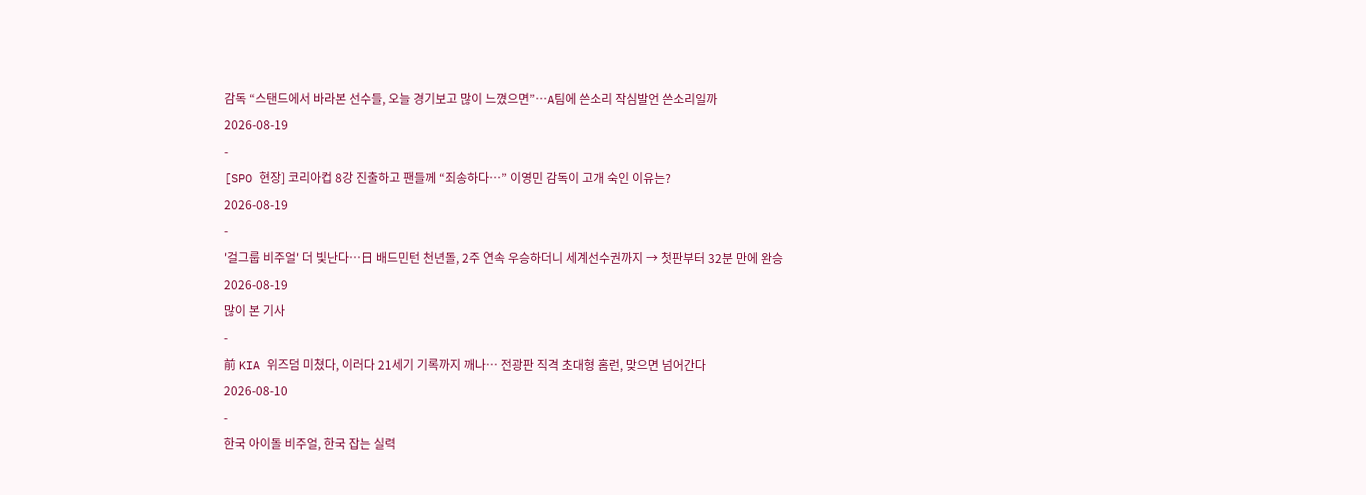감독 “스탠드에서 바라본 선수들, 오늘 경기보고 많이 느꼈으면”…A팀에 쓴소리 작심발언 쓴소리일까
2026-08-19
-
[SPO 현장] 코리아컵 8강 진출하고 팬들께 “죄송하다…” 이영민 감독이 고개 숙인 이유는?
2026-08-19
-
'걸그룹 비주얼' 더 빛난다…日 배드민턴 천년돌, 2주 연속 우승하더니 세계선수권까지 → 첫판부터 32분 만에 완승
2026-08-19
많이 본 기사
-
前 KIA 위즈덤 미쳤다, 이러다 21세기 기록까지 깨나… 전광판 직격 초대형 홈런, 맞으면 넘어간다
2026-08-10
-
한국 아이돌 비주얼, 한국 잡는 실력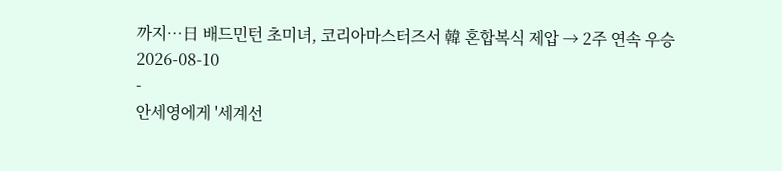까지…日 배드민턴 초미녀, 코리아마스터즈서 韓 혼합복식 제압 → 2주 연속 우승
2026-08-10
-
안세영에게 '세계선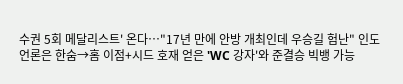수권 5회 메달리스트' 온다…"17년 만에 안방 개최인데 우승길 험난" 인도 언론은 한숨→홈 이점+시드 호재 얻은 'WC 강자'와 준결승 빅뱅 가능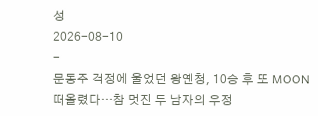성
2026-08-10
-
문동주 걱정에 울었던 왕옌청, 10승 후 또 MOON 떠올렸다…참 멋진 두 남자의 우정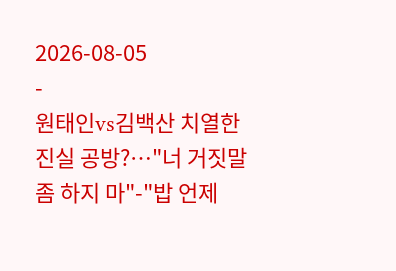2026-08-05
-
원태인vs김백산 치열한 진실 공방?…"너 거짓말 좀 하지 마"-"밥 언제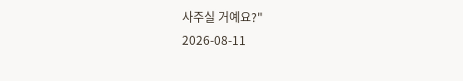사주실 거예요?"
2026-08-11